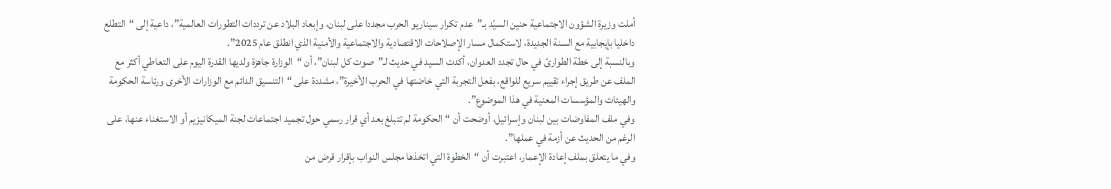أملت وزيرة الشؤون الاجتماعية حنين السيّد بـ”عدم تكرار سيناريو الحرب مجددا على لبنان، وإبعاد البلاد عن ترددات التطورات العالمية”، داعية إلى “التطلع داخليا بإيجابية مع السنة الجديدة، لاستكمال مسار الإصلاحات الاقتصادية والاجتماعية والأمنية الذي انطلق عام 2025”.
وبالنسبة إلى خطة الطوارئ في حال تجدد العدوان، أكدت السيد في حديث لـ”صوت كل لبنان”، أن “الوزارة جاهزة ولديها القدرة اليوم على التعاطي أكثر مع الملف عن طريق إجراء تقييم سريع للواقع، بفعل التجربة التي خاضتها في الحرب الأخيرة”، مشددة على “التنسيق الدائم مع الوزارات الأخرى ورئاسة الحكومة والهيئات والمؤسسات المعنية في هذا الموضوع”.
وفي ملف المفاوضات بين لبنان وإسرائيل، أوضحت أن “الحكومة لم تتبلغ بعد أي قرار رسمي حول تجميد اجتماعات لجنة الميكانيزيم أو الاستغناء عنها، على الرغم من الحديث عن أزمة في عملها”.
وفي ما يتعلق بملف إعادة الإعمار، اعتبرت أن “الخطوة التي اتخذها مجلس النواب بإقرار قرض من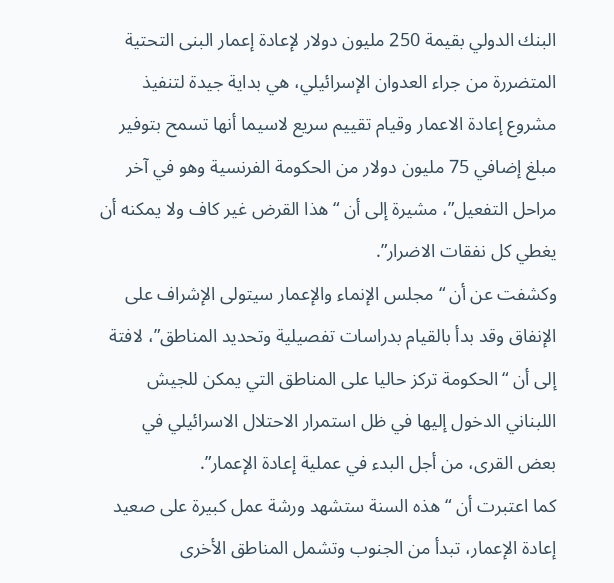البنك الدولي بقيمة 250 مليون دولار لإعادة إعمار البنى التحتية المتضررة من جراء العدوان الإسرائيلي، هي بداية جيدة لتنفيذ مشروع إعادة الاعمار وقيام تقييم سريع لاسيما أنها تسمح بتوفير مبلغ إضافي 75 مليون دولار من الحكومة الفرنسية وهو في آخر مراحل التفعيل”، مشيرة إلى أن “هذا القرض غير كاف ولا يمكنه أن يغطي كل نفقات الاضرار”.
وكشفت عن أن “مجلس الإنماء والإعمار سيتولى الإشراف على الإنفاق وقد بدأ بالقيام بدراسات تفصيلية وتحديد المناطق”، لافتة إلى أن “الحكومة تركز حاليا على المناطق التي يمكن للجيش اللبناني الدخول إليها في ظل استمرار الاحتلال الاسرائيلي في بعض القرى، من أجل البدء في عملية إعادة الإعمار”.
كما اعتبرت أن “هذه السنة ستشهد ورشة عمل كبيرة على صعيد إعادة الإعمار، تبدأ من الجنوب وتشمل المناطق الأخرى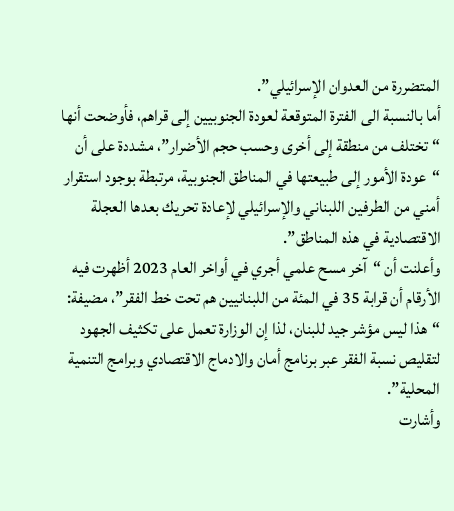المتضررة من العدوان الإسرائيلي”.
أما بالنسبة الى الفترة المتوقعة لعودة الجنوبيين إلى قراهم، فأوضحت أنها “تختلف من منطقة إلى أخرى وحسب حجم الأضرار”، مشددة على أن “عودة الأمور إلى طبيعتها في المناطق الجنوبية، مرتبطة بوجود استقرار أمني من الطرفين اللبناني والإسرائيلي لإعادة تحريك بعدها العجلة الاقتصادية في هذه المناطق”.
وأعلنت أن “آخر مسح علمي أجري في أواخر العام 2023 أظهرت فيه الأرقام أن قرابة 35 في المئة من اللبنانيين هم تحت خط الفقر”، مضيفة: “هذا ليس مؤشر جيد للبنان، لذا إن الوزارة تعمل على تكثيف الجهود لتقليص نسبة الفقر عبر برنامج أمان والادماج الاقتصادي وبرامج التنمية المحلية”.
وأشارت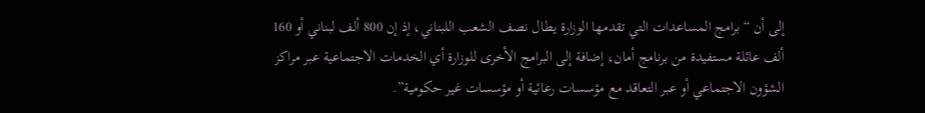إلى أن “برامج المساعدات التي تقدمها الوزارة يطال نصف الشعب اللبناني، إذ إن 800 ألف لبناني أو 160 ألف عائلة مستفيدة من برنامج أمان، إضافة إلى البرامج الأخرى للوزارة أي الخدمات الاجتماعية عبر مراكز الشؤون الاجتماعي أو عبر التعاقد مع مؤسسات رعائية أو مؤسسات غير حكومية”.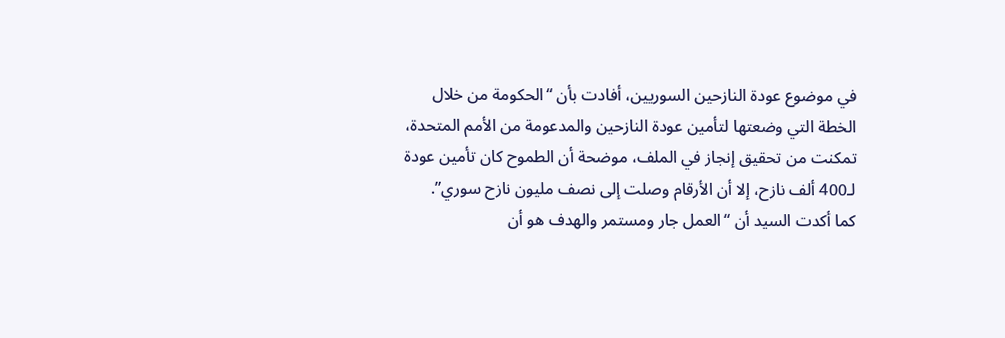في موضوع عودة النازحين السوريين، أفادت بأن “الحكومة من خلال الخطة التي وضعتها لتأمين عودة النازحين والمدعومة من الأمم المتحدة، تمكنت من تحقيق إنجاز في الملف، موضحة أن الطموح كان تأمين عودة لـ400 ألف نازح، إلا أن الأرقام وصلت إلى نصف مليون نازح سوري”.
كما أكدت السيد أن “العمل جار ومستمر والهدف هو أن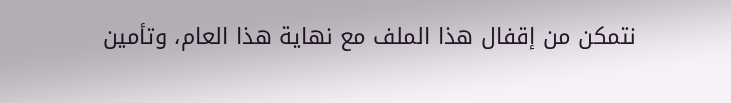نتمكن من إقفال هذا الملف مع نهاية هذا العام، وتأمين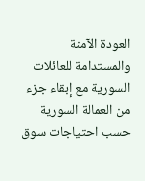العودة الآمنة والمستدامة للعائلات السورية مع إبقاء جزء من العمالة السورية حسب احتياجات سوق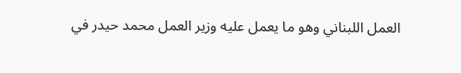العمل اللبناني وهو ما يعمل عليه وزير العمل محمد حيدر في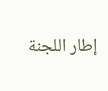إطار اللجنة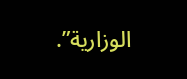الوزارية”.